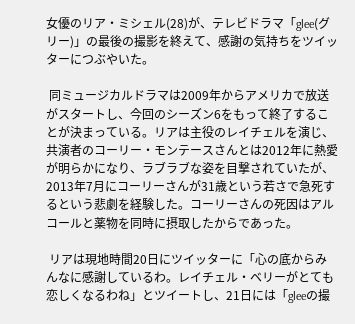女優のリア・ミシェル(28)が、テレビドラマ「glee(グリー)」の最後の撮影を終えて、感謝の気持ちをツイッターにつぶやいた。

 同ミュージカルドラマは2009年からアメリカで放送がスタートし、今回のシーズン6をもって終了することが決まっている。リアは主役のレイチェルを演じ、共演者のコーリー・モンテースさんとは2012年に熱愛が明らかになり、ラブラブな姿を目撃されていたが、2013年7月にコーリーさんが31歳という若さで急死するという悲劇を経験した。コーリーさんの死因はアルコールと薬物を同時に摂取したからであった。

 リアは現地時間20日にツイッターに「心の底からみんなに感謝しているわ。レイチェル・ベリーがとても恋しくなるわね」とツイートし、21日には「gleeの撮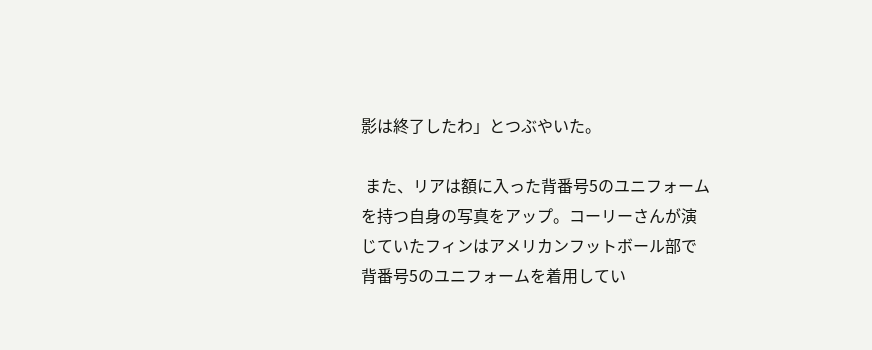影は終了したわ」とつぶやいた。

 また、リアは額に入った背番号5のユニフォームを持つ自身の写真をアップ。コーリーさんが演じていたフィンはアメリカンフットボール部で背番号5のユニフォームを着用してい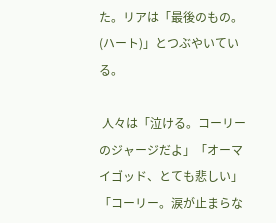た。リアは「最後のもの。(ハート)」とつぶやいている。

 人々は「泣ける。コーリーのジャージだよ」「オーマイゴッド、とても悲しい」「コーリー。涙が止まらな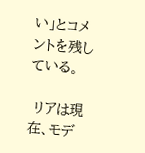い」とコメントを残している。

 リアは現在、モデ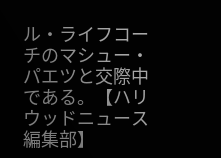ル・ライフコーチのマシュー・パエツと交際中である。【ハリウッドニュース編集部】